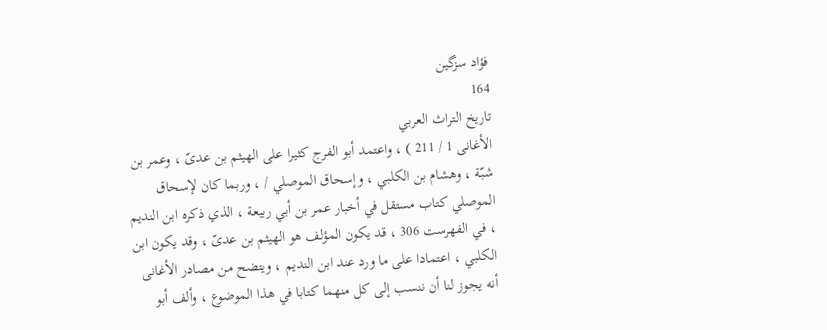فؤاد سزگين
164
تاريخ التراث العربي
الأغانى 1 / 211 ) ، واعتمد أبو الفرج كثيرا على الهيثم بن عدىّ ، وعمر بن شبّة ، وهشام بن الكلبي ، وإسحاق الموصلي / ، وربما كان لإسحاق الموصلي كتاب مستقل في أخبار عمر بن أبي ربيعة ، الذي ذكره ابن النديم ، في الفهرست 306 ، قد يكون المؤلف هو الهيثم بن عدىّ ، وقد يكون ابن الكلبي ، اعتمادا على ما ورد عند ابن النديم ، ويتضح من مصادر الأغانى أنه يجوز لنا أن ننسب إلى كل منهما كتابا في هذا الموضوع ، وألف أبو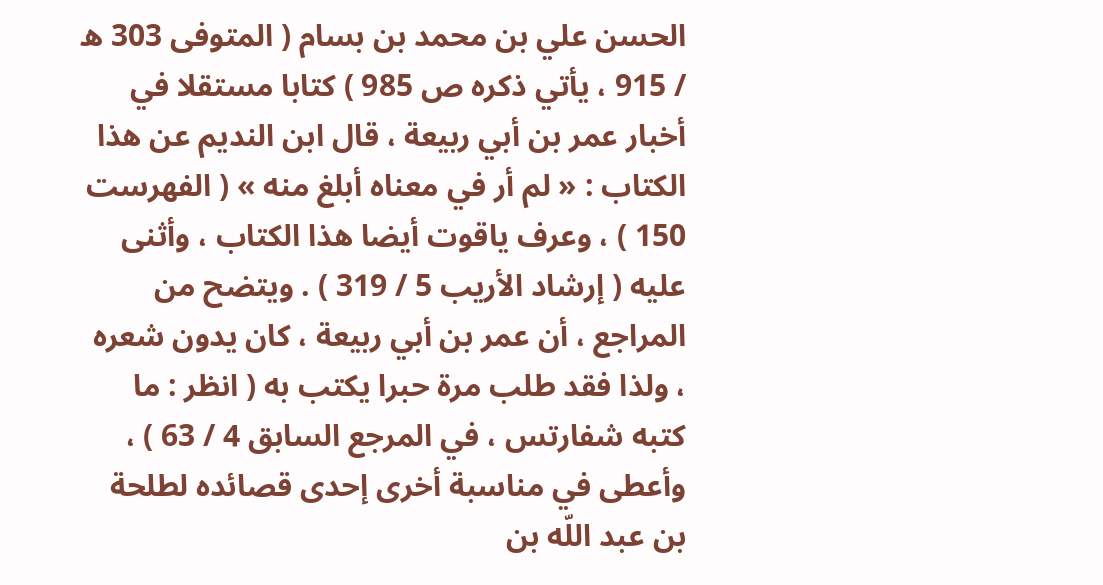الحسن علي بن محمد بن بسام ( المتوفى 303 ه / 915 ، يأتي ذكره ص 985 ) كتابا مستقلا في أخبار عمر بن أبي ربيعة ، قال ابن النديم عن هذا الكتاب : « لم أر في معناه أبلغ منه » ( الفهرست 150 ) ، وعرف ياقوت أيضا هذا الكتاب ، وأثنى عليه ( إرشاد الأريب 5 / 319 ) . ويتضح من المراجع ، أن عمر بن أبي ربيعة ، كان يدون شعره ، ولذا فقد طلب مرة حبرا يكتب به ( انظر : ما كتبه شفارتس ، في المرجع السابق 4 / 63 ) ، وأعطى في مناسبة أخرى إحدى قصائده لطلحة بن عبد اللّه بن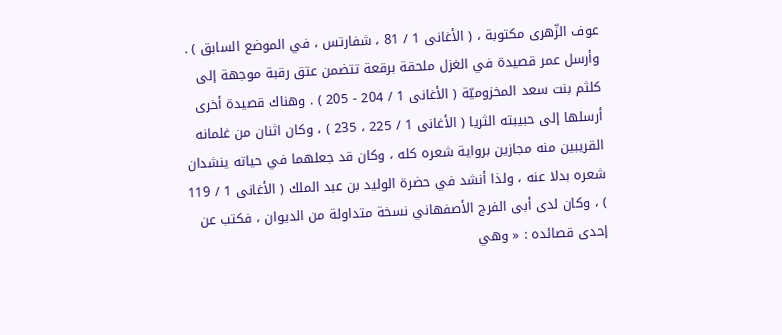عوف الزّهرى مكتوبة ، ( الأغانى 1 / 81 ، شفارتس ، في الموضع السابق ) . وأرسل عمر قصيدة في الغزل ملحقة برقعة تتضمن عتق رقبة موجهة إلى كلثم بنت سعد المخزوميّة ( الأغانى 1 / 204 - 205 ) . وهناك قصيدة أخرى أرسلها إلى حبيبته الثريا ( الأغانى 1 / 225 ، 235 ) ، وكان اثنان من غلمانه القريبين منه مجازين برواية شعره كله ، وكان قد جعلهما في حياته ينشدان شعره بدلا عنه ، ولذا أنشد في حضرة الوليد بن عبد الملك ( الأغانى 1 / 119 ) ، وكان لدى أبى الفرج الأصفهاني نسخة متداولة من الديوان ، فكتب عن إحدى قصائده : « وهي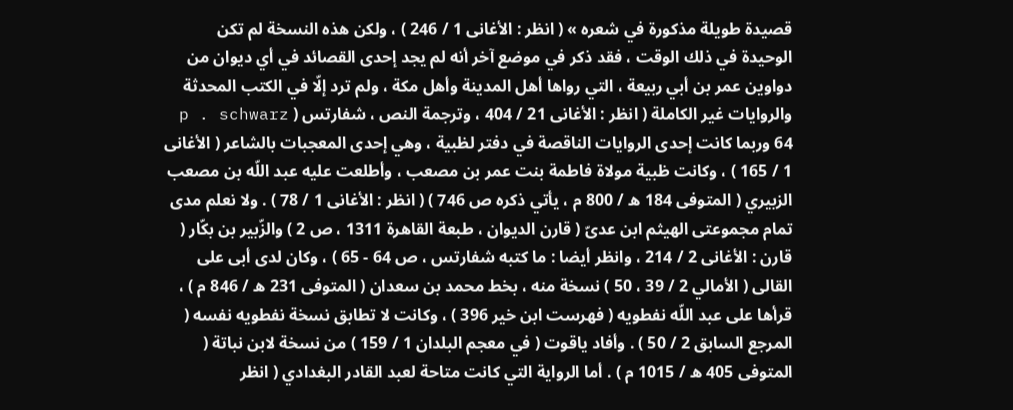قصيدة طويلة مذكورة في شعره » ( انظر : الأغانى 1 / 246 ) ، ولكن هذه النسخة لم تكن الوحيدة في ذلك الوقت ، فقد ذكر في موضع آخر أنه لم يجد إحدى القصائد في أي ديوان من دواوين عمر بن أبي ربيعة ، التي رواها أهل المدينة وأهل مكة ، ولم ترد إلّا في الكتب المحدثة والروايات غير الكاملة ( انظر : الأغانى 21 / 404 ، وترجمة النص ، شفارتس ( p . schwarz 64 وربما كانت إحدى الروايات الناقصة في دفتر لظبية ، وهي إحدى المعجبات بالشاعر ( الأغانى 1 / 165 ) ، وكانت ظبية مولاة فاطمة بنت عمر بن مصعب ، وأطلعت عليه عبد اللّه بن مصعب الزبيري ( المتوفى 184 ه / 800 م ، يأتي ذكره ص 746 ) ( انظر : الأغانى 1 / 78 ) . ولا نعلم مدى تمام مجموعتى الهيثم ابن عدىّ ( قارن الديوان ، طبعة القاهرة 1311 ، ص 2 ) والزّبير بن بكّار ( قارن : الأغانى 2 / 214 ، وانظر أيضا : ما كتبه شفارتس ، ص 64 - 65 ) ، وكان لدى أبى على القالى ( الأمالي 2 / 39 ، 50 ) نسخة منه ، بخط محمد بن سعدان ( المتوفى 231 ه / 846 م ) ، قرأها على عبد اللّه نفطويه ( فهرست ابن خير 396 ) ، وكانت لا تطابق نسخة نفطويه نفسه ( المرجع السابق 2 / 50 ) . وأفاد ياقوت ( في معجم البلدان 1 / 159 ) من نسخة لابن نباتة ( المتوفى 405 ه / 1015 م ) . أما الرواية التي كانت متاحة لعبد القادر البغدادي ( انظر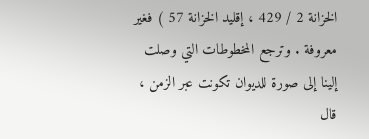الخزانة 2 / 429 ، إقليد الخزانة 57 ) فغير معروفة . وترجع المخطوطات التي وصلت إلينا إلى صورة للديوان تكونت عبر الزمن ، قال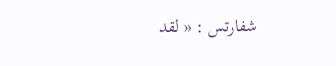شفارتس : « لقد